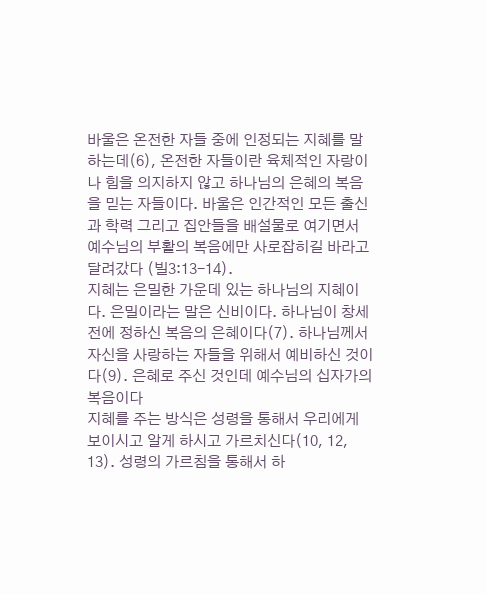바울은 온전한 자들 중에 인정되는 지혜를 말하는데(6), 온전한 자들이란 육체적인 자랑이나 힘을 의지하지 않고 하나님의 은혜의 복음을 믿는 자들이다. 바울은 인간적인 모든 출신과 학력 그리고 집안들을 배설물로 여기면서 예수님의 부활의 복음에만 사로잡히길 바라고 달려갔다 (빌3:13-14).
지혜는 은밀한 가운데 있는 하나님의 지혜이다. 은밀이라는 말은 신비이다. 하나님이 창세전에 정하신 복음의 은혜이다(7). 하나님께서 자신을 사랑하는 자들을 위해서 예비하신 것이다(9). 은혜로 주신 것인데 예수님의 십자가의 복음이다
지혜를 주는 방식은 성령을 통해서 우리에게 보이시고 알게 하시고 가르치신다(10, 12, 13). 성령의 가르침을 통해서 하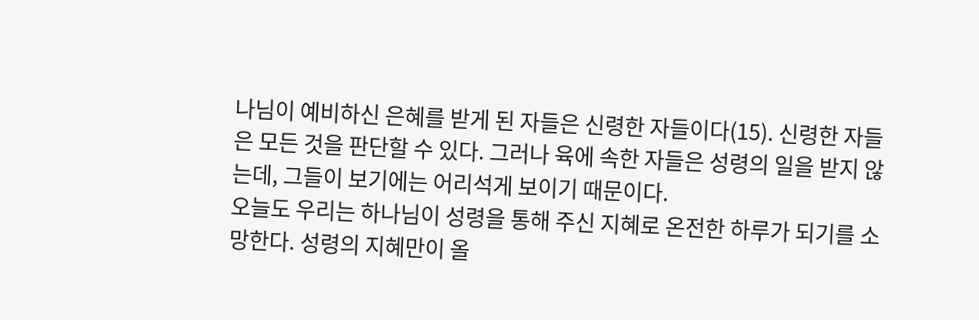나님이 예비하신 은혜를 받게 된 자들은 신령한 자들이다(15). 신령한 자들은 모든 것을 판단할 수 있다. 그러나 육에 속한 자들은 성령의 일을 받지 않는데, 그들이 보기에는 어리석게 보이기 때문이다.
오늘도 우리는 하나님이 성령을 통해 주신 지혜로 온전한 하루가 되기를 소망한다. 성령의 지혜만이 올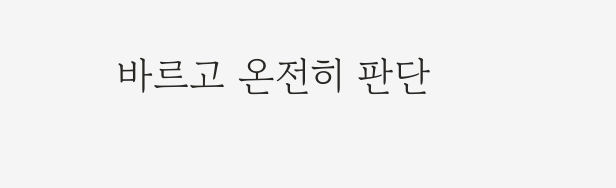바르고 온전히 판단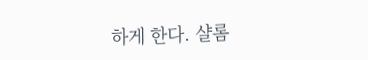하게 한다. 샬롬